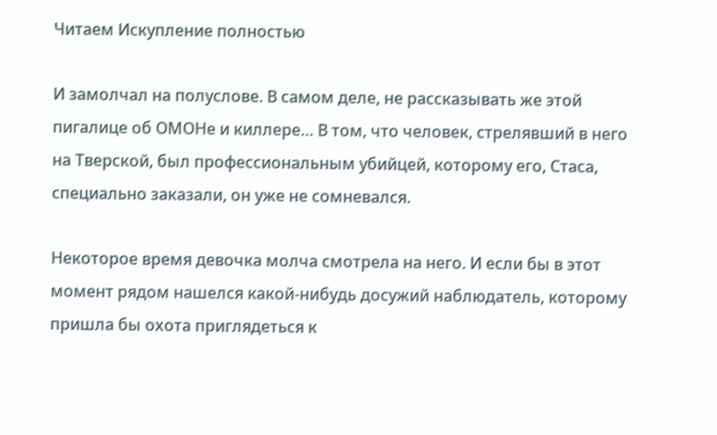Читаем Искупление полностью

И замолчал на полуслове. В самом деле, не рассказывать же этой пигалице об ОМОНе и киллере… В том, что человек, стрелявший в него на Тверской, был профессиональным убийцей, которому его, Стаса, специально заказали, он уже не сомневался.

Некоторое время девочка молча смотрела на него. И если бы в этот момент рядом нашелся какой-нибудь досужий наблюдатель, которому пришла бы охота приглядеться к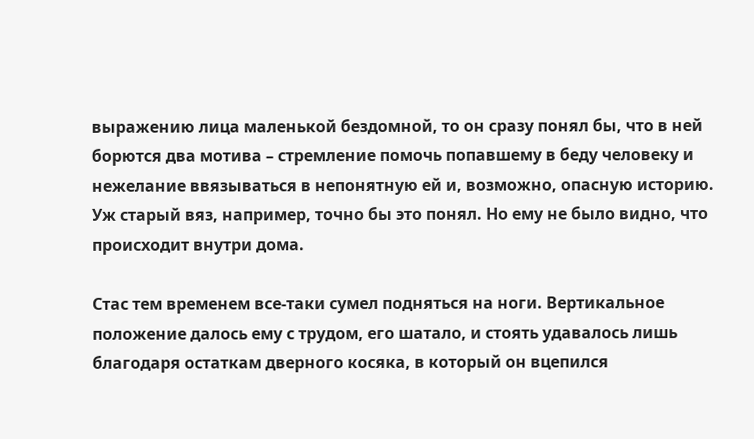выражению лица маленькой бездомной, то он сразу понял бы, что в ней борются два мотива – стремление помочь попавшему в беду человеку и нежелание ввязываться в непонятную ей и, возможно, опасную историю. Уж старый вяз, например, точно бы это понял. Но ему не было видно, что происходит внутри дома.

Стас тем временем все-таки сумел подняться на ноги. Вертикальное положение далось ему с трудом, его шатало, и стоять удавалось лишь благодаря остаткам дверного косяка, в который он вцепился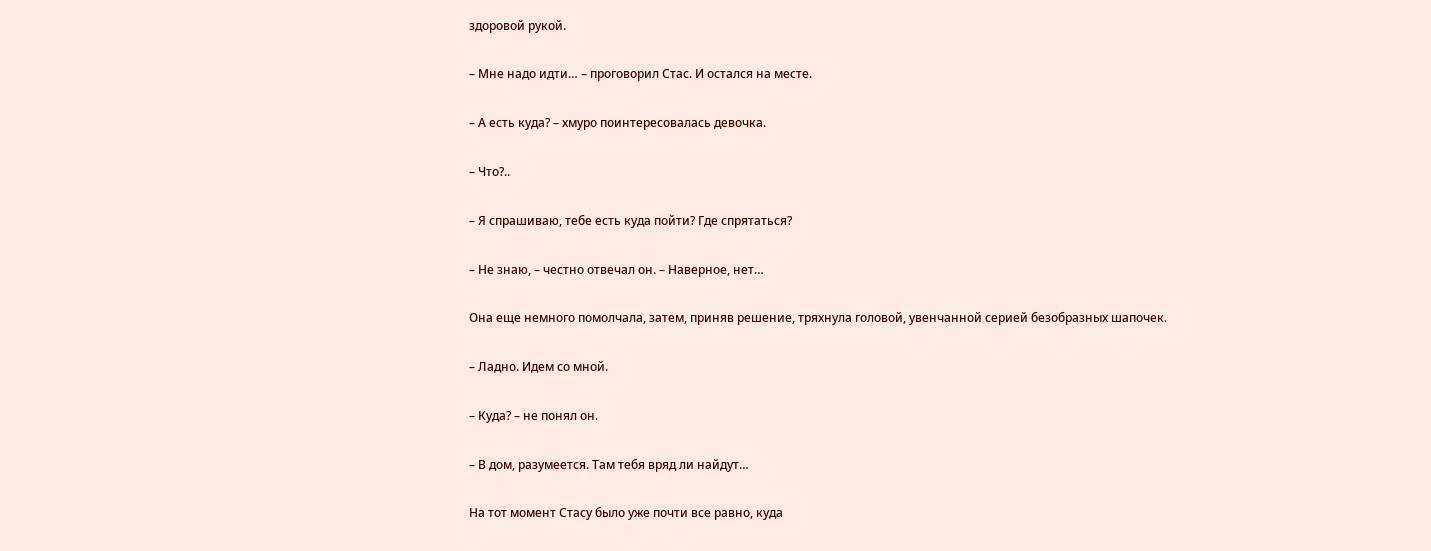здоровой рукой.

– Мне надо идти… – проговорил Стас. И остался на месте.

– А есть куда? – хмуро поинтересовалась девочка.

– Что?..

– Я спрашиваю, тебе есть куда пойти? Где спрятаться?

– Не знаю, – честно отвечал он. – Наверное, нет…

Она еще немного помолчала, затем, приняв решение, тряхнула головой, увенчанной серией безобразных шапочек.

– Ладно. Идем со мной.

– Куда? – не понял он.

– В дом, разумеется. Там тебя вряд ли найдут…

На тот момент Стасу было уже почти все равно, куда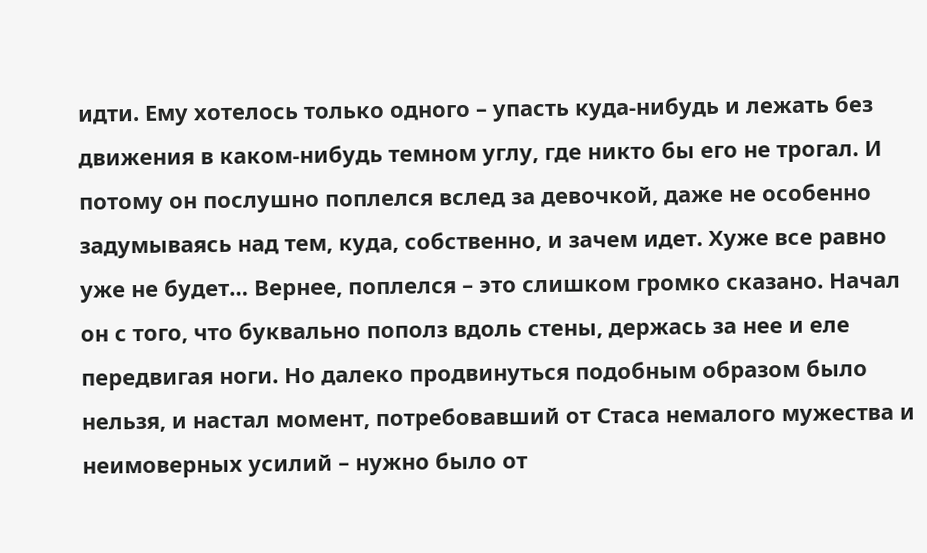идти. Ему хотелось только одного – упасть куда-нибудь и лежать без движения в каком-нибудь темном углу, где никто бы его не трогал. И потому он послушно поплелся вслед за девочкой, даже не особенно задумываясь над тем, куда, собственно, и зачем идет. Хуже все равно уже не будет… Вернее, поплелся – это слишком громко сказано. Начал он с того, что буквально пополз вдоль стены, держась за нее и еле передвигая ноги. Но далеко продвинуться подобным образом было нельзя, и настал момент, потребовавший от Стаса немалого мужества и неимоверных усилий – нужно было от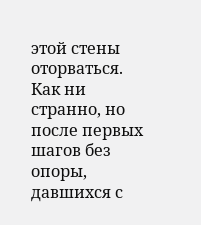этой стены оторваться. Как ни странно, но после первых шагов без опоры, давшихся с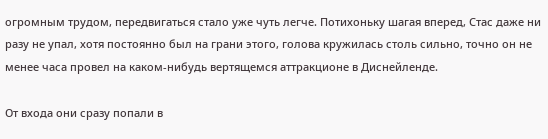огромным трудом, передвигаться стало уже чуть легче. Потихоньку шагая вперед, Стас даже ни разу не упал, хотя постоянно был на грани этого, голова кружилась столь сильно, точно он не менее часа провел на каком-нибудь вертящемся аттракционе в Диснейленде.

От входа они сразу попали в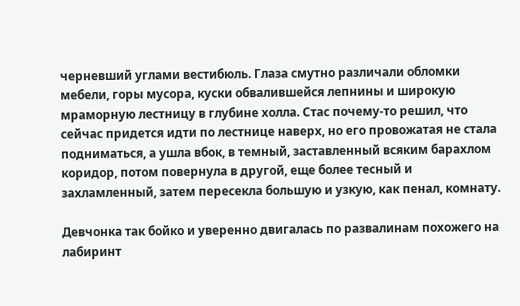черневший углами вестибюль. Глаза смутно различали обломки мебели, горы мусора, куски обвалившейся лепнины и широкую мраморную лестницу в глубине холла. Стас почему-то решил, что сейчас придется идти по лестнице наверх, но его провожатая не стала подниматься, а ушла вбок, в темный, заставленный всяким барахлом коридор, потом повернула в другой, еще более тесный и захламленный, затем пересекла большую и узкую, как пенал, комнату.

Девчонка так бойко и уверенно двигалась по развалинам похожего на лабиринт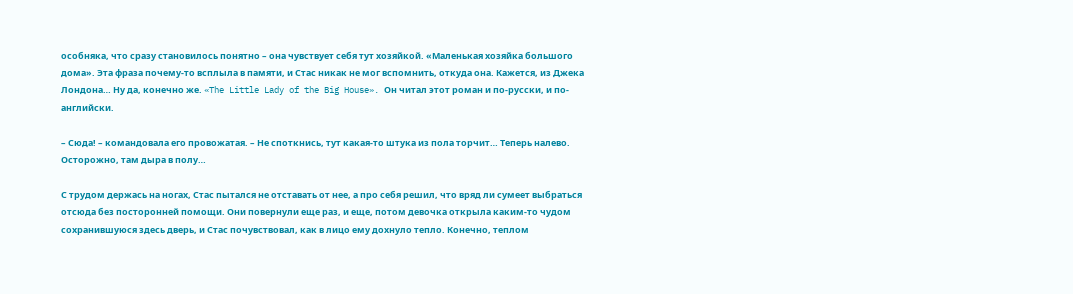особняка, что сразу становилось понятно – она чувствует себя тут хозяйкой. «Маленькая хозяйка большого дома». Эта фраза почему-то всплыла в памяти, и Стас никак не мог вспомнить, откуда она. Кажется, из Джека Лондона… Ну да, конечно же. «The Little Lady of the Big House». Он читал этот роман и по-русски, и по-английски.

– Сюда! – командовала его провожатая. – Не споткнись, тут какая-то штука из пола торчит… Теперь налево. Осторожно, там дыра в полу…

С трудом держась на ногах, Стас пытался не отставать от нее, а про себя решил, что вряд ли сумеет выбраться отсюда без посторонней помощи. Они повернули еще раз, и еще, потом девочка открыла каким-то чудом сохранившуюся здесь дверь, и Стас почувствовал, как в лицо ему дохнуло тепло. Конечно, теплом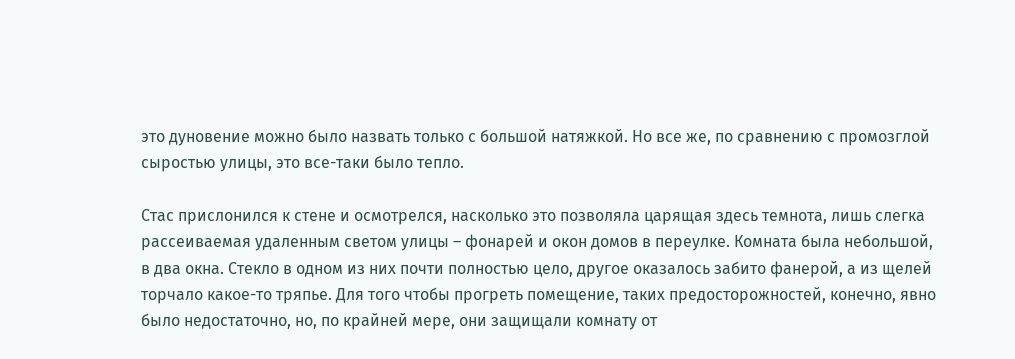это дуновение можно было назвать только с большой натяжкой. Но все же, по сравнению с промозглой сыростью улицы, это все-таки было тепло.

Стас прислонился к стене и осмотрелся, насколько это позволяла царящая здесь темнота, лишь слегка рассеиваемая удаленным светом улицы – фонарей и окон домов в переулке. Комната была небольшой, в два окна. Стекло в одном из них почти полностью цело, другое оказалось забито фанерой, а из щелей торчало какое-то тряпье. Для того чтобы прогреть помещение, таких предосторожностей, конечно, явно было недостаточно, но, по крайней мере, они защищали комнату от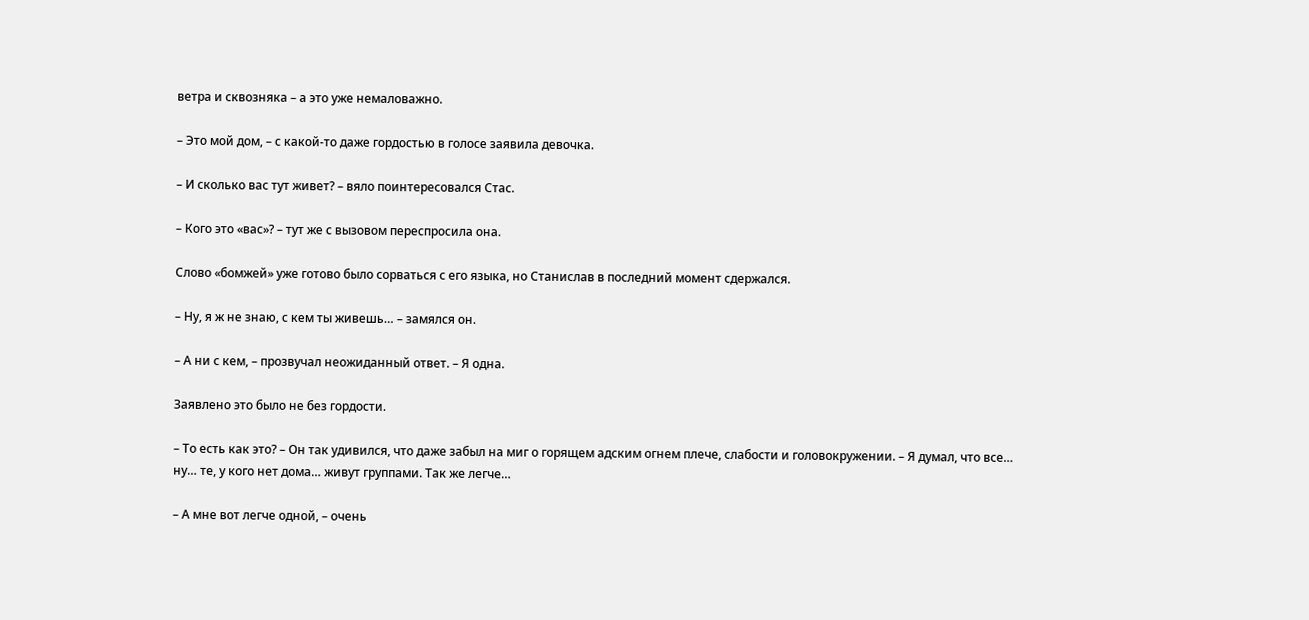ветра и сквозняка – а это уже немаловажно.

– Это мой дом, – с какой-то даже гордостью в голосе заявила девочка.

– И сколько вас тут живет? – вяло поинтересовался Стас.

– Кого это «вас»? – тут же с вызовом переспросила она.

Слово «бомжей» уже готово было сорваться с его языка, но Станислав в последний момент сдержался.

– Ну, я ж не знаю, с кем ты живешь… – замялся он.

– А ни с кем, – прозвучал неожиданный ответ. – Я одна.

Заявлено это было не без гордости.

– То есть как это? – Он так удивился, что даже забыл на миг о горящем адским огнем плече, слабости и головокружении. – Я думал, что все… ну… те, у кого нет дома… живут группами. Так же легче…

– А мне вот легче одной, – очень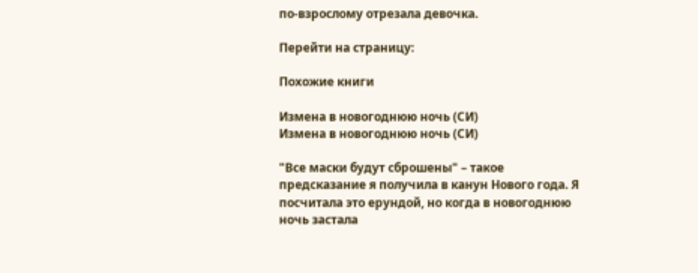по-взрослому отрезала девочка.

Перейти на страницу:

Похожие книги

Измена в новогоднюю ночь (СИ)
Измена в новогоднюю ночь (СИ)

"Все маски будут сброшены" – такое предсказание я получила в канун Нового года. Я посчитала это ерундой, но когда в новогоднюю ночь застала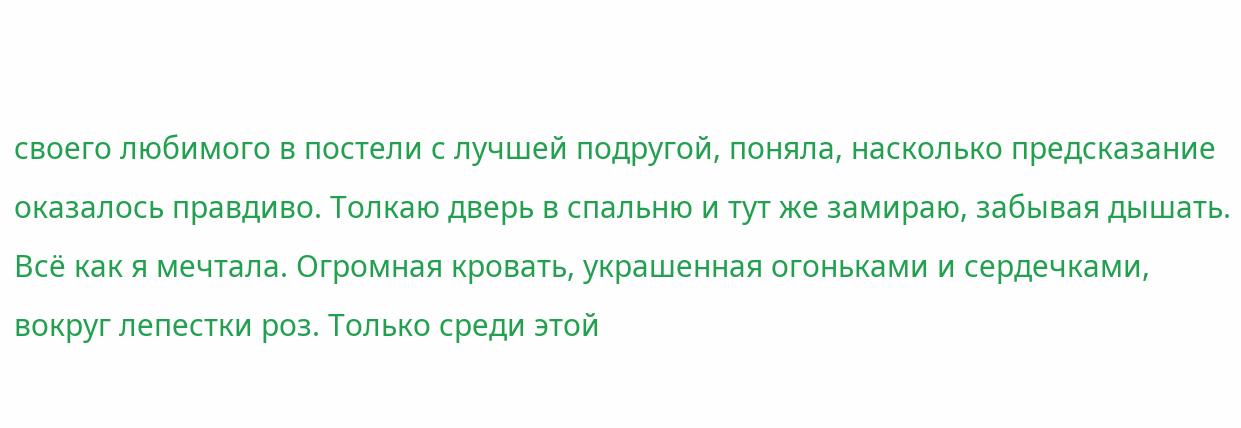своего любимого в постели с лучшей подругой, поняла, насколько предсказание оказалось правдиво. Толкаю дверь в спальню и тут же замираю, забывая дышать. Всё как я мечтала. Огромная кровать, украшенная огоньками и сердечками, вокруг лепестки роз. Только среди этой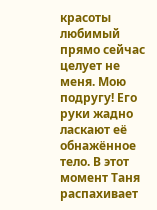красоты любимый прямо сейчас целует не меня. Мою подругу! Его руки жадно ласкают её обнажённое тело. В этот момент Таня распахивает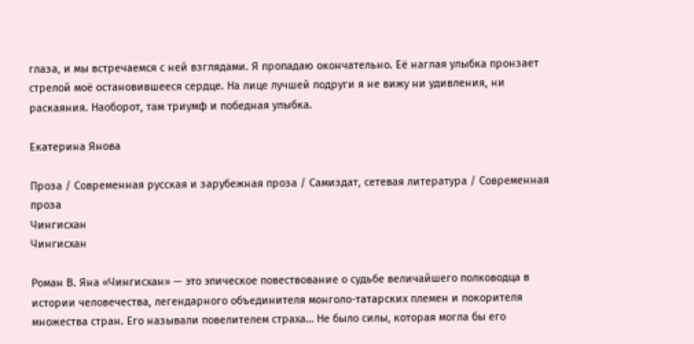глаза, и мы встречаемся с ней взглядами. Я пропадаю окончательно. Её наглая улыбка пронзает стрелой моё остановившееся сердце. На лице лучшей подруги я не вижу ни удивления, ни раскаяния. Наоборот, там триумф и победная улыбка.

Екатерина Янова

Проза / Современная русская и зарубежная проза / Самиздат, сетевая литература / Современная проза
Чингисхан
Чингисхан

Роман В. Яна «Чингисхан» — это эпическое повествование о судьбе величайшего полководца в истории человечества, легендарного объединителя монголо-татарских племен и покорителя множества стран. Его называли повелителем страха… Не было силы, которая могла бы его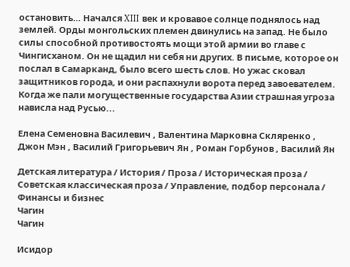остановить… Начался XIII век и кровавое солнце поднялось над землей. Орды монгольских племен двинулись на запад. Не было силы способной противостоять мощи этой армии во главе с Чингисханом. Он не щадил ни себя ни других. В письме, которое он послал в Самарканд, было всего шесть слов. Но ужас сковал защитников города, и они распахнули ворота перед завоевателем. Когда же пали могущественные государства Азии страшная угроза нависла над Русью...

Елена Семеновна Василевич , Валентина Марковна Скляренко , Джон Мэн , Василий Григорьевич Ян , Роман Горбунов , Василий Ян

Детская литература / История / Проза / Историческая проза / Советская классическая проза / Управление, подбор персонала / Финансы и бизнес
Чагин
Чагин

Исидор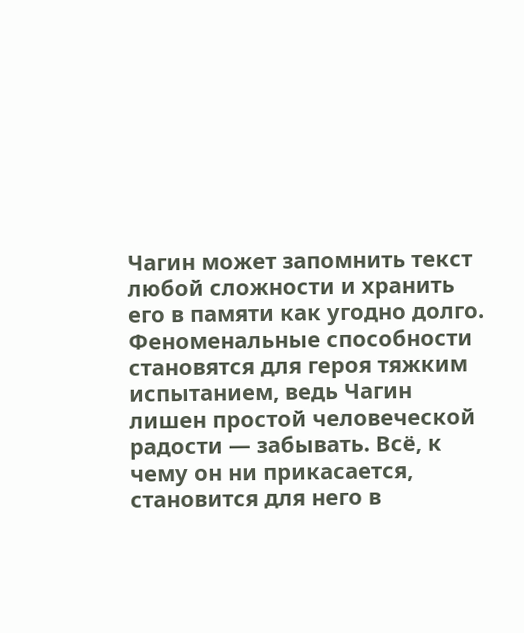Чагин может запомнить текст любой сложности и хранить его в памяти как угодно долго. Феноменальные способности становятся для героя тяжким испытанием, ведь Чагин лишен простой человеческой радости — забывать. Всё, к чему он ни прикасается, становится для него в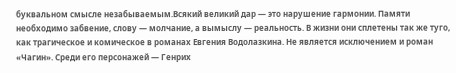буквальном смысле незабываемым.Всякий великий дар — это нарушение гармонии. Памяти необходимо забвение, слову — молчание, а вымыслу — реальность. В жизни они сплетены так же туго, как трагическое и комическое в романах Евгения Водолазкина. Не является исключением и роман «Чагин». Среди его персонажей — Генрих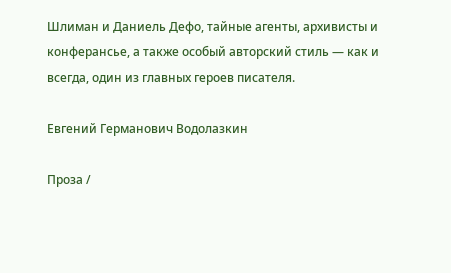Шлиман и Даниель Дефо, тайные агенты, архивисты и конферансье, а также особый авторский стиль — как и всегда, один из главных героев писателя.

Евгений Германович Водолазкин

Проза /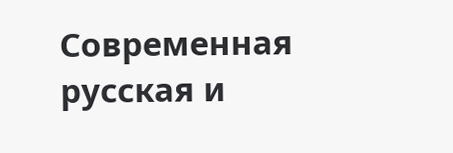Современная русская и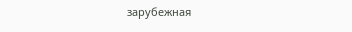зарубежная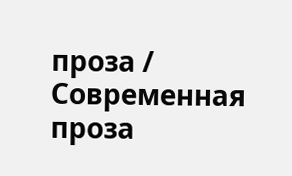проза / Современная проза